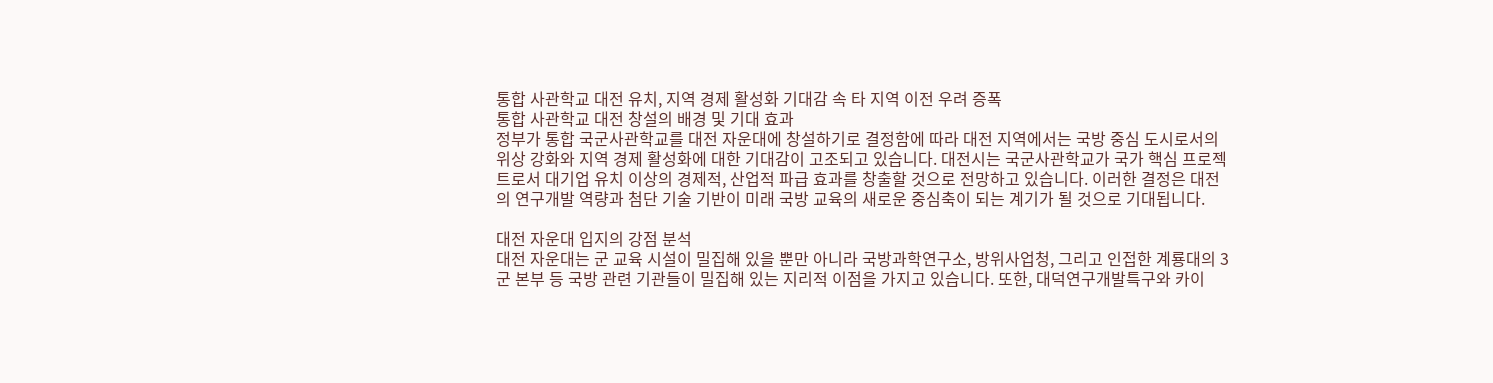통합 사관학교 대전 유치, 지역 경제 활성화 기대감 속 타 지역 이전 우려 증폭
통합 사관학교 대전 창설의 배경 및 기대 효과
정부가 통합 국군사관학교를 대전 자운대에 창설하기로 결정함에 따라 대전 지역에서는 국방 중심 도시로서의 위상 강화와 지역 경제 활성화에 대한 기대감이 고조되고 있습니다. 대전시는 국군사관학교가 국가 핵심 프로젝트로서 대기업 유치 이상의 경제적, 산업적 파급 효과를 창출할 것으로 전망하고 있습니다. 이러한 결정은 대전의 연구개발 역량과 첨단 기술 기반이 미래 국방 교육의 새로운 중심축이 되는 계기가 될 것으로 기대됩니다.

대전 자운대 입지의 강점 분석
대전 자운대는 군 교육 시설이 밀집해 있을 뿐만 아니라 국방과학연구소, 방위사업청, 그리고 인접한 계룡대의 3군 본부 등 국방 관련 기관들이 밀집해 있는 지리적 이점을 가지고 있습니다. 또한, 대덕연구개발특구와 카이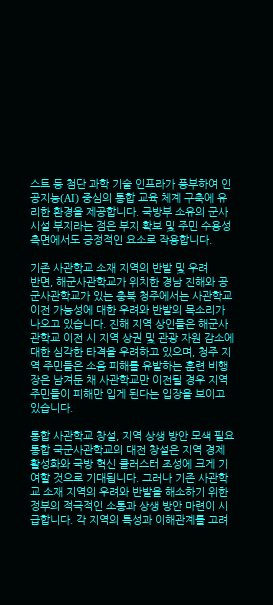스트 등 첨단 과학 기술 인프라가 풍부하여 인공지능(AI) 중심의 통합 교육 체계 구축에 유리한 환경을 제공합니다. 국방부 소유의 군사 시설 부지라는 점은 부지 확보 및 주민 수용성 측면에서도 긍정적인 요소로 작용합니다.

기존 사관학교 소재 지역의 반발 및 우려
반면, 해군사관학교가 위치한 경남 진해와 공군사관학교가 있는 충북 청주에서는 사관학교 이전 가능성에 대한 우려와 반발의 목소리가 나오고 있습니다. 진해 지역 상인들은 해군사관학교 이전 시 지역 상권 및 관광 자원 감소에 대한 심각한 타격을 우려하고 있으며, 청주 지역 주민들은 소음 피해를 유발하는 훈련 비행장은 남겨둔 채 사관학교만 이전될 경우 지역 주민들이 피해만 입게 된다는 입장을 보이고 있습니다.

통합 사관학교 창설, 지역 상생 방안 모색 필요
통합 국군사관학교의 대전 창설은 지역 경제 활성화와 국방 혁신 클러스터 조성에 크게 기여할 것으로 기대됩니다. 그러나 기존 사관학교 소재 지역의 우려와 반발을 해소하기 위한 정부의 적극적인 소통과 상생 방안 마련이 시급합니다. 각 지역의 특성과 이해관계를 고려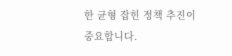한 균형 잡힌 정책 추진이 중요합니다.